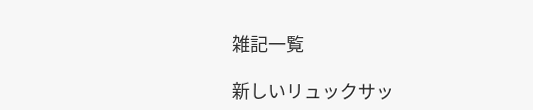雑記一覧

新しいリュックサッ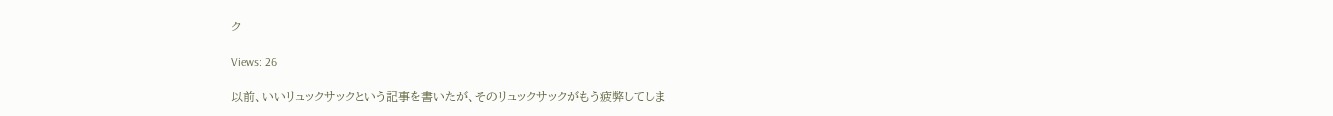ク

Views: 26

以前、いいリュックサックという記事を書いたが、そのリュックサックがもう疲弊してしま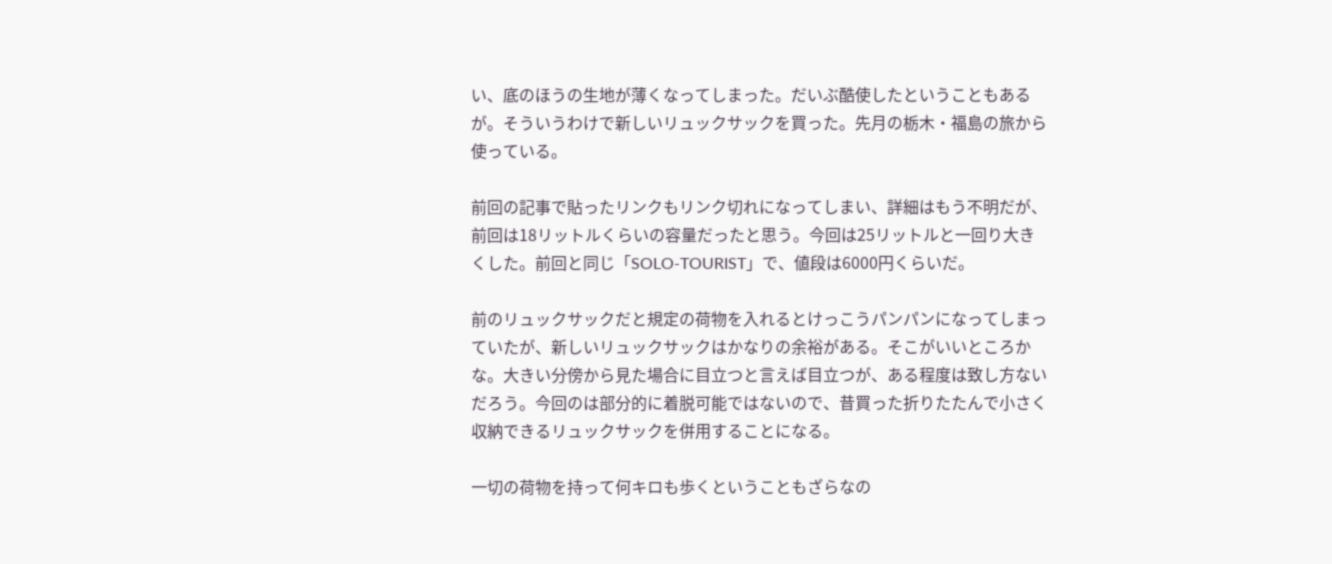い、底のほうの生地が薄くなってしまった。だいぶ酷使したということもあるが。そういうわけで新しいリュックサックを買った。先月の栃木・福島の旅から使っている。

前回の記事で貼ったリンクもリンク切れになってしまい、詳細はもう不明だが、前回は18リットルくらいの容量だったと思う。今回は25リットルと一回り大きくした。前回と同じ「SOLO-TOURIST」で、値段は6000円くらいだ。

前のリュックサックだと規定の荷物を入れるとけっこうパンパンになってしまっていたが、新しいリュックサックはかなりの余裕がある。そこがいいところかな。大きい分傍から見た場合に目立つと言えば目立つが、ある程度は致し方ないだろう。今回のは部分的に着脱可能ではないので、昔買った折りたたんで小さく収納できるリュックサックを併用することになる。

一切の荷物を持って何キロも歩くということもざらなの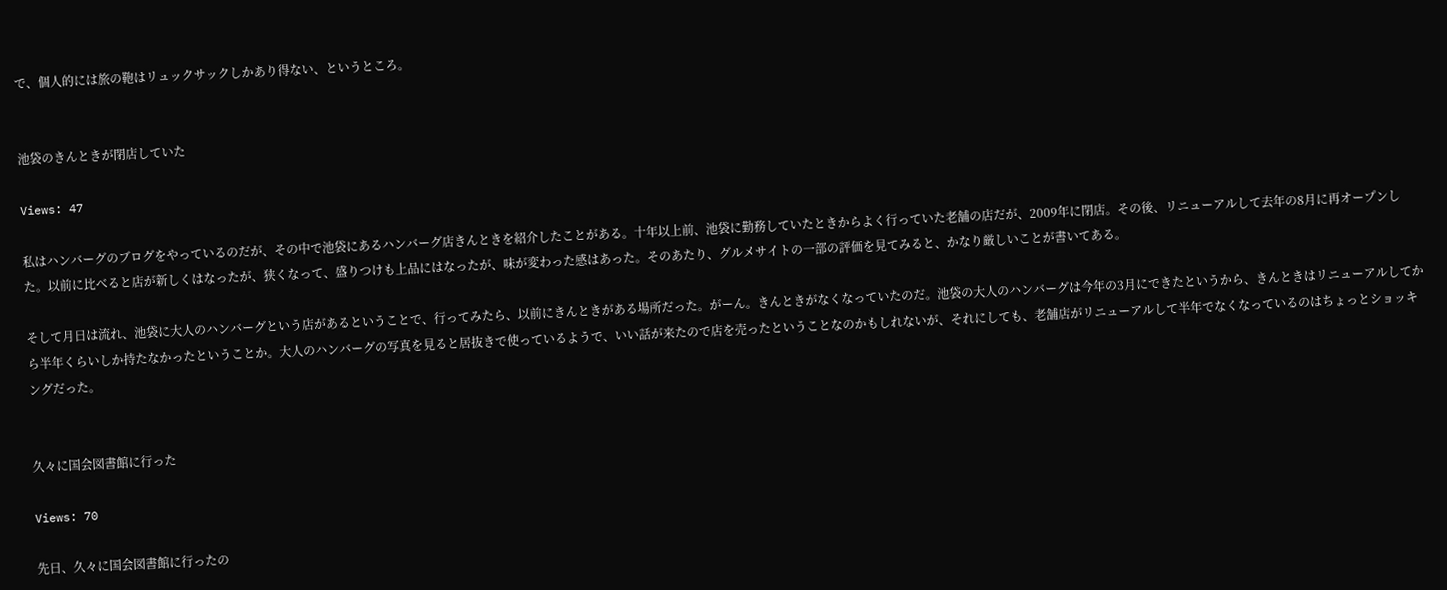で、個人的には旅の鞄はリュックサックしかあり得ない、というところ。


池袋のきんときが閉店していた

Views: 47

私はハンバーグのブログをやっているのだが、その中で池袋にあるハンバーグ店きんときを紹介したことがある。十年以上前、池袋に勤務していたときからよく行っていた老舗の店だが、2009年に閉店。その後、リニューアルして去年の8月に再オープンした。以前に比べると店が新しくはなったが、狭くなって、盛りつけも上品にはなったが、味が変わった感はあった。そのあたり、グルメサイトの一部の評価を見てみると、かなり厳しいことが書いてある。

そして月日は流れ、池袋に大人のハンバーグという店があるということで、行ってみたら、以前にきんときがある場所だった。がーん。きんときがなくなっていたのだ。池袋の大人のハンバーグは今年の3月にできたというから、きんときはリニューアルしてから半年くらいしか持たなかったということか。大人のハンバーグの写真を見ると居抜きで使っているようで、いい話が来たので店を売ったということなのかもしれないが、それにしても、老舗店がリニューアルして半年でなくなっているのはちょっとショッキングだった。


久々に国会図書館に行った

Views: 70

先日、久々に国会図書館に行ったの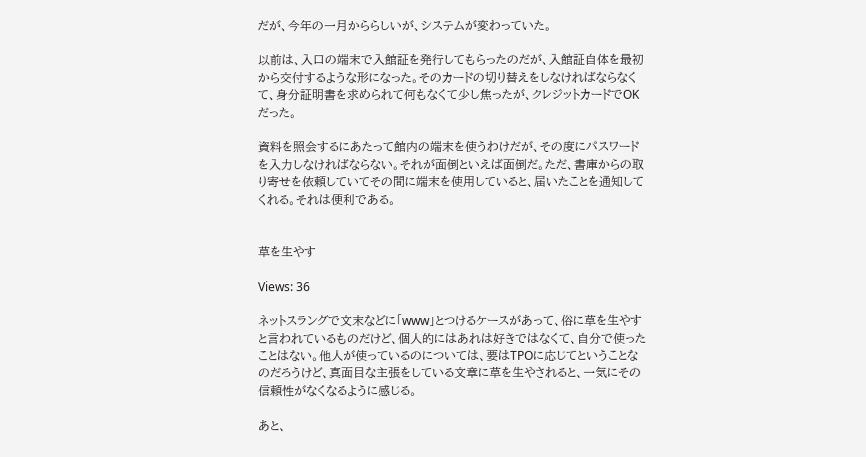だが、今年の一月かららしいが、システムが変わっていた。

以前は、入口の端末で入館証を発行してもらったのだが、入館証自体を最初から交付するような形になった。そのカードの切り替えをしなければならなくて、身分証明書を求められて何もなくて少し焦ったが、クレジットカードでOKだった。

資料を照会するにあたって館内の端末を使うわけだが、その度にパスワードを入力しなければならない。それが面倒といえば面倒だ。ただ、書庫からの取り寄せを依頼していてその間に端末を使用していると、届いたことを通知してくれる。それは便利である。


草を生やす

Views: 36

ネットスラングで文末などに「www」とつけるケースがあって、俗に草を生やすと言われているものだけど、個人的にはあれは好きではなくて、自分で使ったことはない。他人が使っているのについては、要はTPOに応じてということなのだろうけど、真面目な主張をしている文章に草を生やされると、一気にその信頼性がなくなるように感じる。

あと、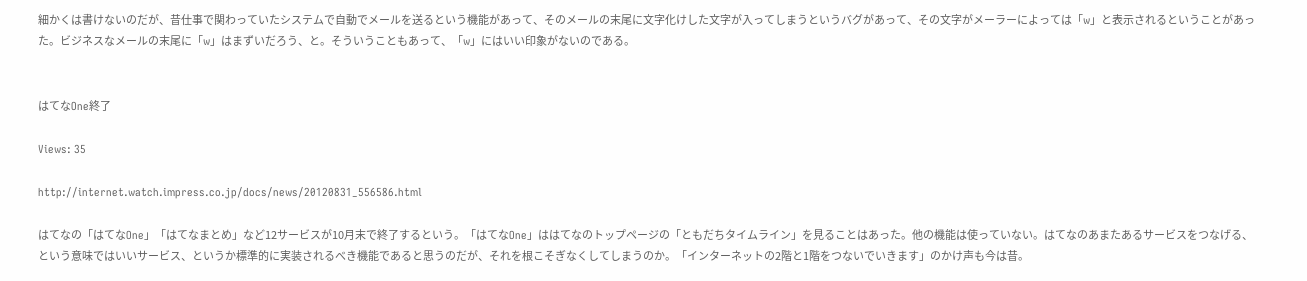細かくは書けないのだが、昔仕事で関わっていたシステムで自動でメールを送るという機能があって、そのメールの末尾に文字化けした文字が入ってしまうというバグがあって、その文字がメーラーによっては「w」と表示されるということがあった。ビジネスなメールの末尾に「w」はまずいだろう、と。そういうこともあって、「w」にはいい印象がないのである。


はてなOne終了

Views: 35

http://internet.watch.impress.co.jp/docs/news/20120831_556586.html

はてなの「はてなOne」「はてなまとめ」など12サービスが10月末で終了するという。「はてなOne」ははてなのトップページの「ともだちタイムライン」を見ることはあった。他の機能は使っていない。はてなのあまたあるサービスをつなげる、という意味ではいいサービス、というか標準的に実装されるべき機能であると思うのだが、それを根こそぎなくしてしまうのか。「インターネットの2階と1階をつないでいきます」のかけ声も今は昔。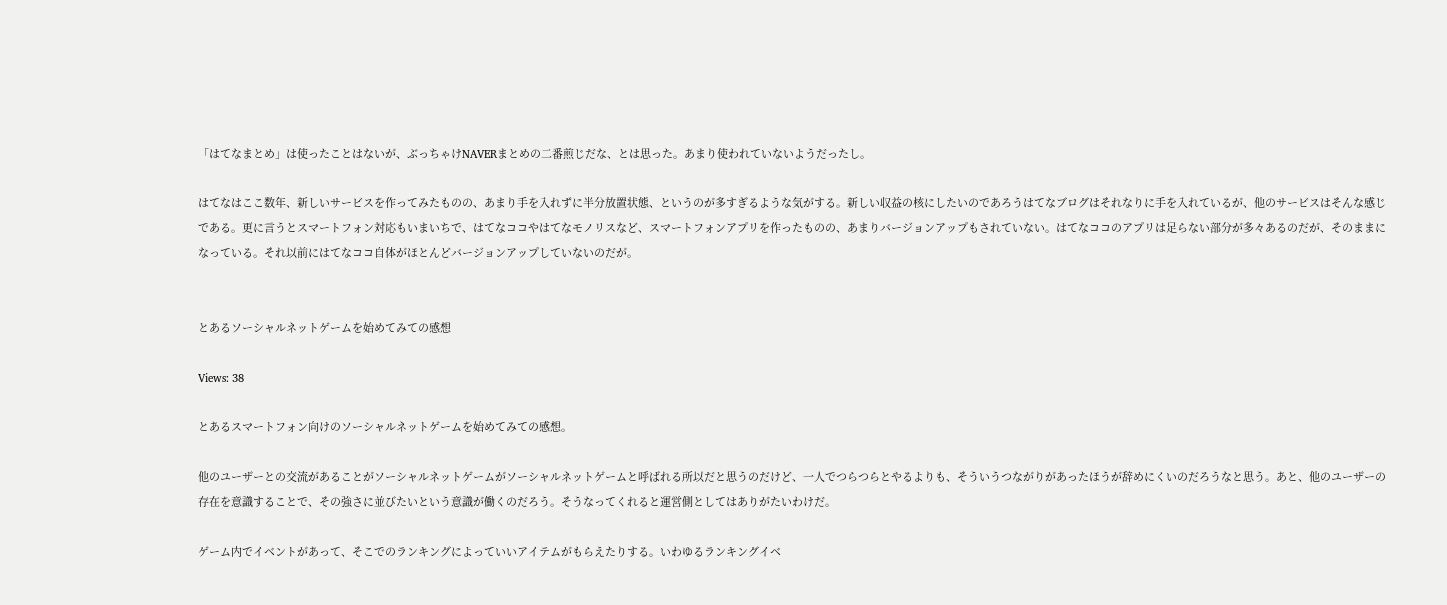「はてなまとめ」は使ったことはないが、ぶっちゃけNAVERまとめの二番煎じだな、とは思った。あまり使われていないようだったし。

はてなはここ数年、新しいサービスを作ってみたものの、あまり手を入れずに半分放置状態、というのが多すぎるような気がする。新しい収益の核にしたいのであろうはてなブログはそれなりに手を入れているが、他のサービスはそんな感じである。更に言うとスマートフォン対応もいまいちで、はてなココやはてなモノリスなど、スマートフォンアプリを作ったものの、あまりバージョンアップもされていない。はてなココのアプリは足らない部分が多々あるのだが、そのままになっている。それ以前にはてなココ自体がほとんどバージョンアップしていないのだが。


とあるソーシャルネットゲームを始めてみての感想

Views: 38

とあるスマートフォン向けのソーシャルネットゲームを始めてみての感想。

他のユーザーとの交流があることがソーシャルネットゲームがソーシャルネットゲームと呼ばれる所以だと思うのだけど、一人でつらつらとやるよりも、そういうつながりがあったほうが辞めにくいのだろうなと思う。あと、他のユーザーの存在を意識することで、その強さに並びたいという意識が働くのだろう。そうなってくれると運営側としてはありがたいわけだ。

ゲーム内でイベントがあって、そこでのランキングによっていいアイテムがもらえたりする。いわゆるランキングイベ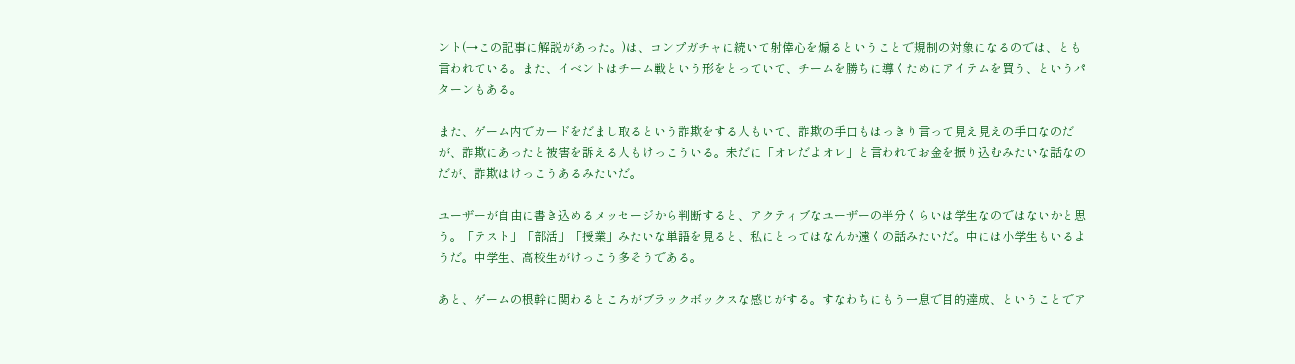ント(→この記事に解説があった。)は、コンプガチャに続いて射倖心を煽るということで規制の対象になるのでは、とも言われている。また、イベントはチーム戦という形をとっていて、チームを勝ちに導くためにアイテムを買う、というパターンもある。

また、ゲーム内でカードをだまし取るという詐欺をする人もいて、詐欺の手口もはっきり言って見え見えの手口なのだが、詐欺にあったと被害を訴える人もけっこういる。未だに「オレだよオレ」と言われてお金を振り込むみたいな話なのだが、詐欺はけっこうあるみたいだ。

ユーザーが自由に書き込めるメッセージから判断すると、アクティブなユーザーの半分くらいは学生なのではないかと思う。「テスト」「部活」「授業」みたいな単語を見ると、私にとってはなんか遠くの話みたいだ。中には小学生もいるようだ。中学生、高校生がけっこう多そうである。

あと、ゲームの根幹に関わるところがブラックボックスな感じがする。すなわちにもう一息で目的達成、ということでア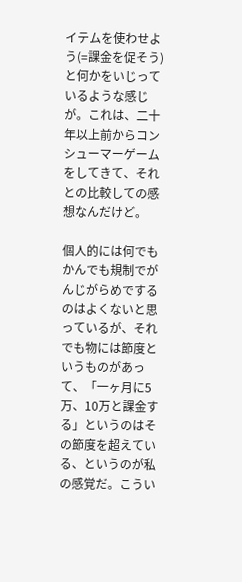イテムを使わせよう(=課金を促そう)と何かをいじっているような感じが。これは、二十年以上前からコンシューマーゲームをしてきて、それとの比較しての感想なんだけど。

個人的には何でもかんでも規制でがんじがらめでするのはよくないと思っているが、それでも物には節度というものがあって、「一ヶ月に5万、10万と課金する」というのはその節度を超えている、というのが私の感覚だ。こうい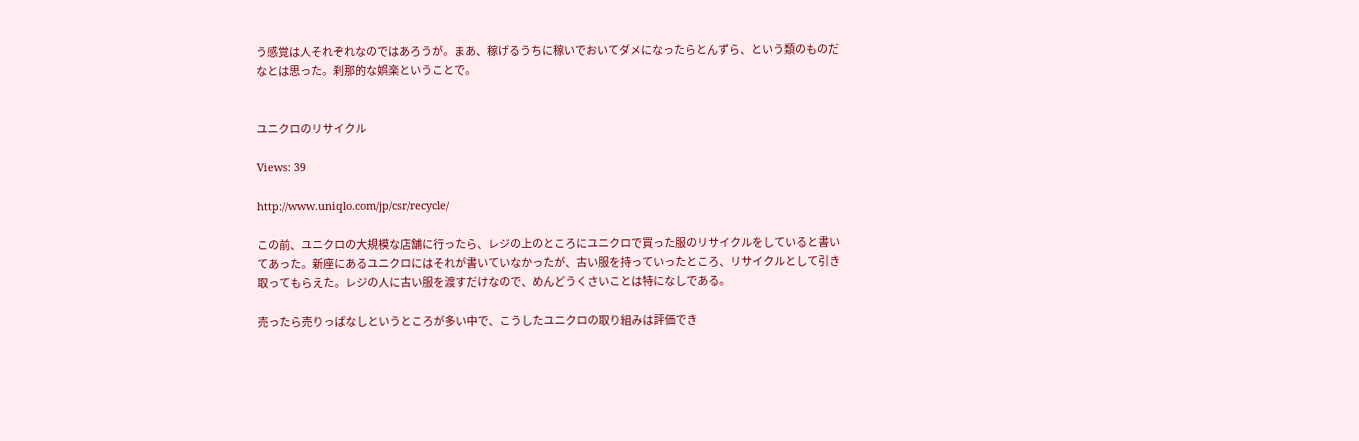う感覚は人それぞれなのではあろうが。まあ、稼げるうちに稼いでおいてダメになったらとんずら、という類のものだなとは思った。刹那的な娯楽ということで。


ユニクロのリサイクル

Views: 39

http://www.uniqlo.com/jp/csr/recycle/

この前、ユニクロの大規模な店舗に行ったら、レジの上のところにユニクロで買った服のリサイクルをしていると書いてあった。新座にあるユニクロにはそれが書いていなかったが、古い服を持っていったところ、リサイクルとして引き取ってもらえた。レジの人に古い服を渡すだけなので、めんどうくさいことは特になしである。

売ったら売りっぱなしというところが多い中で、こうしたユニクロの取り組みは評価でき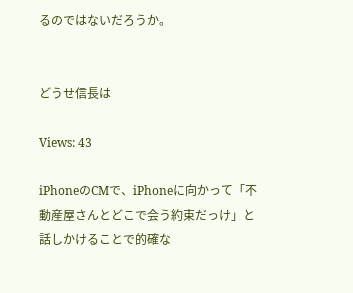るのではないだろうか。


どうせ信長は

Views: 43

iPhoneのCMで、iPhoneに向かって「不動産屋さんとどこで会う約束だっけ」と話しかけることで的確な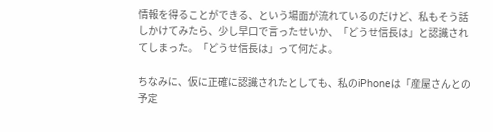情報を得ることができる、という場面が流れているのだけど、私もそう話しかけてみたら、少し早口で言ったせいか、「どうせ信長は」と認識されてしまった。「どうせ信長は」って何だよ。

ちなみに、仮に正確に認識されたとしても、私のiPhoneは「産屋さんとの予定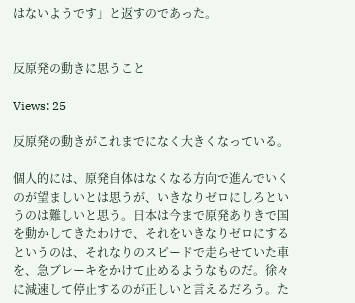はないようです」と返すのであった。


反原発の動きに思うこと

Views: 25

反原発の動きがこれまでになく大きくなっている。

個人的には、原発自体はなくなる方向で進んでいくのが望ましいとは思うが、いきなりゼロにしろというのは難しいと思う。日本は今まで原発ありきで国を動かしてきたわけで、それをいきなりゼロにするというのは、それなりのスピードで走らせていた車を、急ブレーキをかけて止めるようなものだ。徐々に減速して停止するのが正しいと言えるだろう。た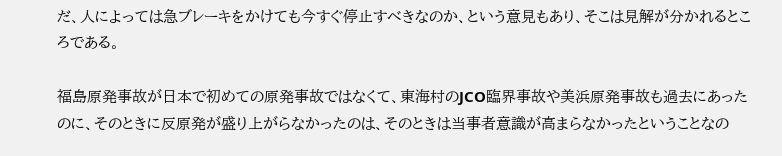だ、人によっては急ブレーキをかけても今すぐ停止すべきなのか、という意見もあり、そこは見解が分かれるところである。

福島原発事故が日本で初めての原発事故ではなくて、東海村のJCO臨界事故や美浜原発事故も過去にあったのに、そのときに反原発が盛り上がらなかったのは、そのときは当事者意識が高まらなかったということなの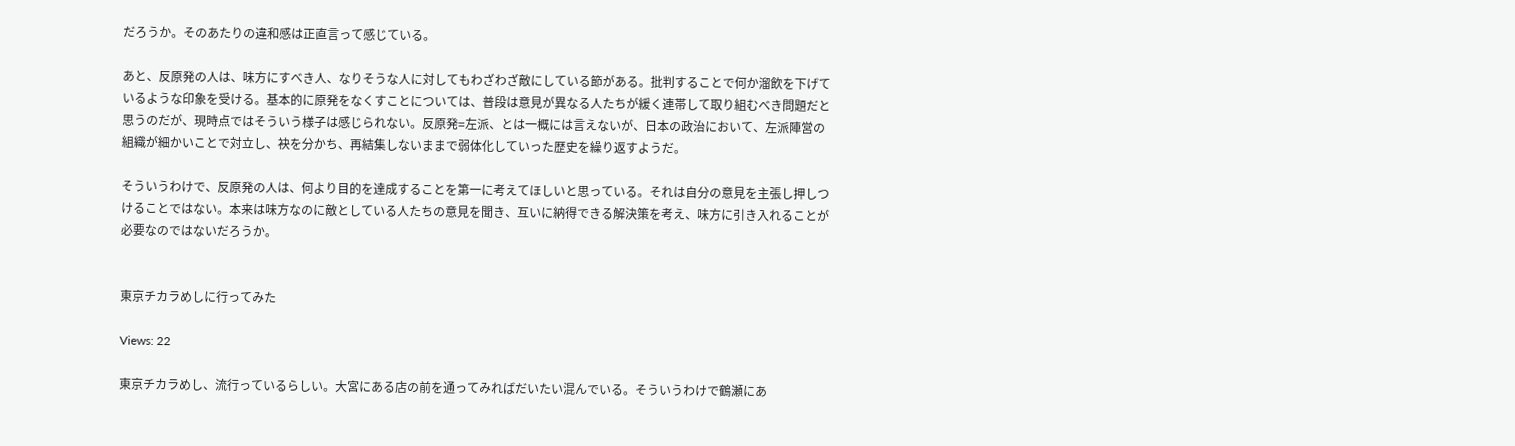だろうか。そのあたりの違和感は正直言って感じている。

あと、反原発の人は、味方にすべき人、なりそうな人に対してもわざわざ敵にしている節がある。批判することで何か溜飲を下げているような印象を受ける。基本的に原発をなくすことについては、普段は意見が異なる人たちが緩く連帯して取り組むべき問題だと思うのだが、現時点ではそういう様子は感じられない。反原発=左派、とは一概には言えないが、日本の政治において、左派陣営の組織が細かいことで対立し、袂を分かち、再結集しないままで弱体化していった歴史を繰り返すようだ。

そういうわけで、反原発の人は、何より目的を達成することを第一に考えてほしいと思っている。それは自分の意見を主張し押しつけることではない。本来は味方なのに敵としている人たちの意見を聞き、互いに納得できる解決策を考え、味方に引き入れることが必要なのではないだろうか。


東京チカラめしに行ってみた

Views: 22

東京チカラめし、流行っているらしい。大宮にある店の前を通ってみればだいたい混んでいる。そういうわけで鶴瀬にあ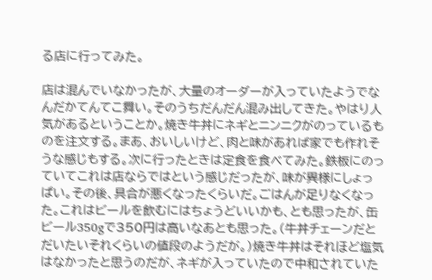る店に行ってみた。

店は混んでいなかったが、大量のオーダーが入っていたようでなんだかてんてこ舞い。そのうちだんだん混み出してきた。やはり人気があるということか。焼き牛丼にネギとニンニクがのっているものを注文する。まあ、おいしいけど、肉と味があれば家でも作れそうな感じもする。次に行ったときは定食を食べてみた。鉄板にのっていてこれは店ならではという感じだったが、味が異様にしょっぱい。その後、具合が悪くなったくらいだ。ごはんが足りなくなった。これはビールを飲むにはちょうどいいかも、とも思ったが、缶ビール350gで350円は高いなあとも思った。(牛丼チェーンだとだいたいそれくらいの値段のようだが。)焼き牛丼はそれほど塩気はなかったと思うのだが、ネギが入っていたので中和されていた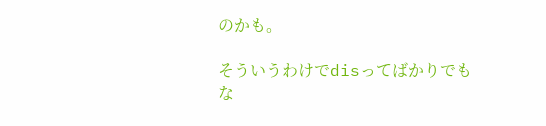のかも。

そういうわけでdisってばかりでもな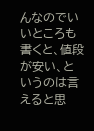んなのでいいところも書くと、値段が安い、というのは言えると思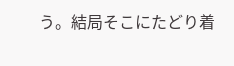う。結局そこにたどり着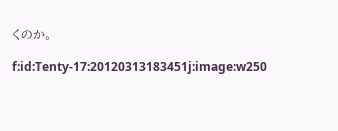くのか。

f:id:Tenty-17:20120313183451j:image:w250